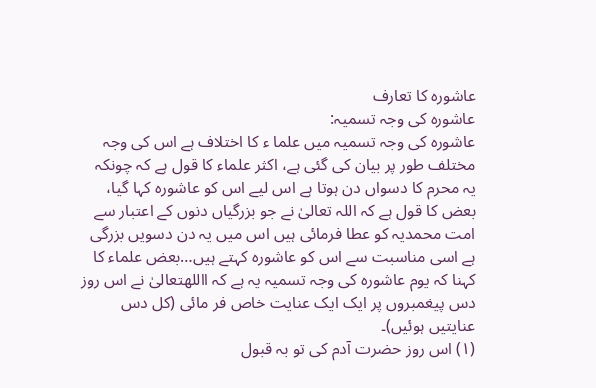عاشورہ کا تعارف
عاشورہ کی وجہ تسمیہ:
عاشورہ کی وجہ تسمیہ میں علما ء کا اختلاف ہے اس کی وجہ مختلف طور پر بیان کی گئی ہے، اکثر علماء کا قول ہے کہ چونکہ یہ محرم کا دسواں دن ہوتا ہے اس لیے اس کو عاشورہ کہا گیا، بعض کا قول ہے کہ اللہ تعالیٰ نے جو بزرگیاں دنوں کے اعتبار سے امت محمدیہ کو عطا فرمائی ہیں اس میں یہ دن دسویں بزرگی ہے اسی مناسبت سے اس کو عاشورہ کہتے ہیں…بعض علماء کا کہنا کہ یوم عاشورہ کی وجہ تسمیہ یہ ہے کہ االلهتعالیٰ نے اس روز دس پیغمبروں پر ایک ایک عنایت خاص فر مائی (کل دس عنایتیں ہوئیں)۔
(۱) اس روز حضرت آدم کی تو بہ قبول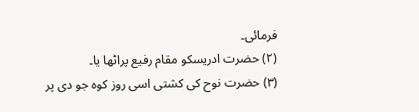فرمائی۔
(۲) حضرت ادریسکو مقام رفیع پراٹھا یا۔
(۳) حضرت نوح کی کشتی اسی روز کوہ جو دی پر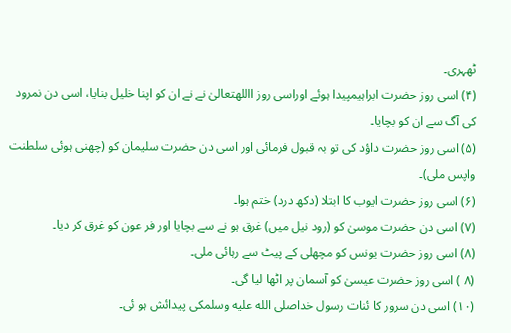ٹھہری۔
(۴) اسی روز حضرت ابراہیمپیدا ہوئے اوراسی روز االلهتعالیٰ نے نے ان کو اپنا خلیل بنایا، اسی دن نمرود کی آگ سے ان کو بچایا۔
(۵) اسی روز حضرت داؤد کی تو بہ قبول فرمائی اور اسی دن حضرت سلیمان کو (چھنی ہوئی سلطنت واپس ملی)۔
(۶) اسی روز حضرت ایوب کا ابتلا (دکھ درد) ختم ہوا۔
(۷) اسی دن حضرت موسیٰ کو (رود نیل میں) غرق ہو نے سے بچایا اور فر عون کو غرق کر دیا۔
(۸) اسی روز حضرت یونس کو مچھلی کے پیٹ سے رہائی ملی۔
(۸ ) اسی روز حضرت عیسیٰ کو آسمان پر اٹھا لیا گی۔
(۱۰) اسی دن سرور کا ئنات رسول خداصلى الله عليه وسلمکی پیدائش ہو ئی۔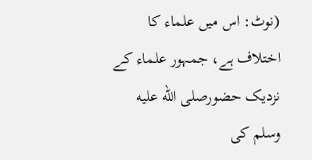(نوٹ: اس میں علماء کا اختلاف ہے، جمہور علماء کے نزدیک حضورصلى الله عليه وسلم کی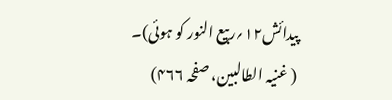پیدائش۱۲؍ربیع النور کو ہوئی)۔
( غنیہ الطالبین، صفحہ ۴۶۶)